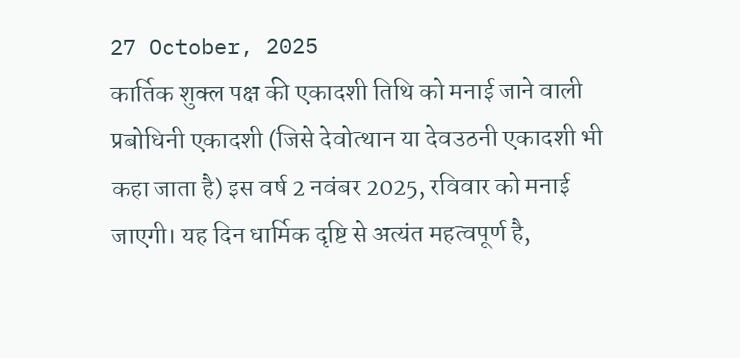27 October, 2025
कार्तिक शुक्ल पक्ष की एकादशी तिथि को मनाई जाने वाली प्रबोधिनी एकादशी (जिसे देवोत्थान या देवउठनी एकादशी भी कहा जाता है) इस वर्ष 2 नवंबर 2025, रविवार को मनाई जाएगी। यह दिन धार्मिक दृष्टि से अत्यंत महत्वपूर्ण है,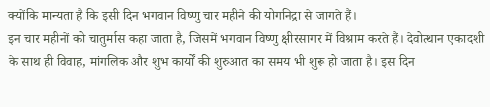क्योंकि मान्यता है कि इसी दिन भगवान विष्णु चार महीने की योगनिद्रा से जागते हैं।
इन चार महीनों को चातुर्मास कहा जाता है, जिसमें भगवान विष्णु क्षीरसागर में विश्राम करते हैं। देवोत्थान एकादशी के साथ ही विवाह, मांगलिक और शुभ कार्यों की शुरुआत का समय भी शुरू हो जाता है। इस दिन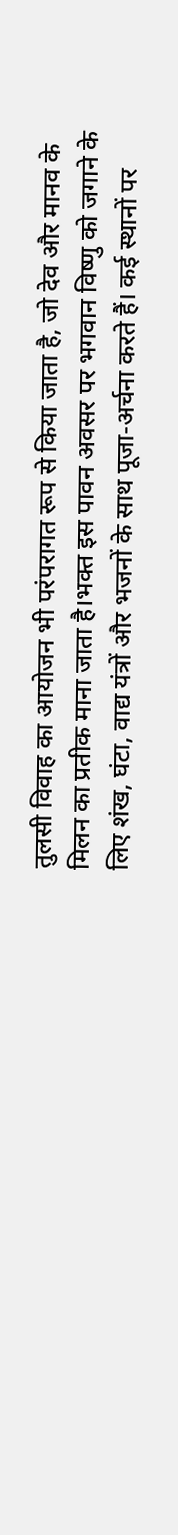तुलसी विवाह का आयोजन भी परंपरागत रूप से किया जाता है, जो देव और मानव के मिलन का प्रतीक माना जाता है।भक्त इस पावन अवसर पर भगवान विष्णु को जगाने के लिए शंख, घंटा, वाद्य यंत्रों और भजनों के साथ पूजा-अर्चना करते हैं। कई स्थानों पर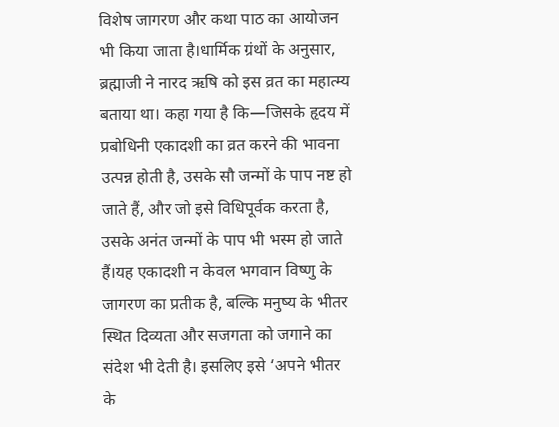विशेष जागरण और कथा पाठ का आयोजन भी किया जाता है।धार्मिक ग्रंथों के अनुसार, ब्रह्माजी ने नारद ऋषि को इस व्रत का महात्म्य बताया था। कहा गया है कि—जिसके हृदय में प्रबोधिनी एकादशी का व्रत करने की भावना उत्पन्न होती है, उसके सौ जन्मों के पाप नष्ट हो जाते हैं, और जो इसे विधिपूर्वक करता है, उसके अनंत जन्मों के पाप भी भस्म हो जाते हैं।यह एकादशी न केवल भगवान विष्णु के जागरण का प्रतीक है, बल्कि मनुष्य के भीतर स्थित दिव्यता और सजगता को जगाने का संदेश भी देती है। इसलिए इसे ‘अपने भीतर के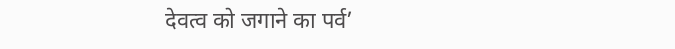देवत्व को जगाने का पर्व’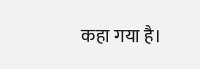कहा गया है।